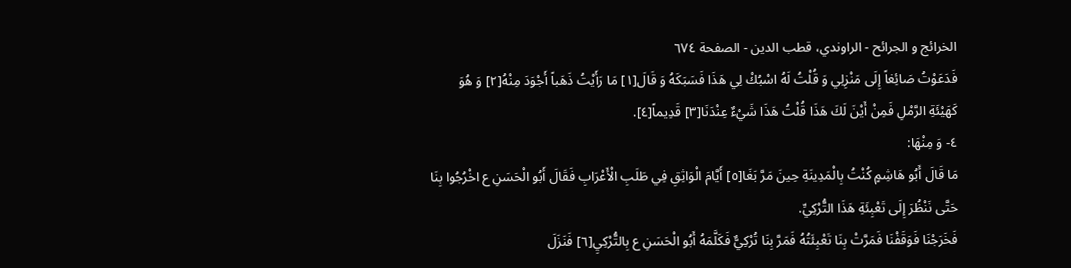الخرائج و الجرائح - الراوندي، قطب الدين - الصفحة ٦٧٤
فَدَعَوْتُ صَائِغاً إِلَى مَنْزِلِي وَ قُلْتُ لَهُ اسْبُكْ لِي هَذَا فَسَبَكَهُ وَ قَالَ[١] مَا رَأَيْتُ ذَهَباً أَجْوَدَ مِنْهُ[٢] وَ هُوَ كَهَيْئَةِ الرَّمْلِ فَمِنْ أَيْنَ لَكَ هَذَا قُلْتُ هَذَا شَيْءٌ عِنْدَنَا[٣] قَدِيماً[٤].
٤- وَ مِنْهَا:
مَا قَالَ أَبُو هَاشِمٍ كُنْتُ بِالْمَدِينَةِ حِينَ مَرَّ بَغَا[٥] أَيَّامَ الْوَاثِقِ فِي طَلَبِ الْأَعْرَابِ فَقَالَ أَبُو الْحَسَنِ ع اخْرُجُوا بِنَا حَتَّى نَنْظُرَ إِلَى تَعْبِئَةِ هَذَا التُّرْكِيِّ.
فَخَرَجْنَا فَوَقَفْنَا فَمَرَّتْ بِنَا تَعْبِئَتُهُ فَمَرَّ بِنَا تُرْكِيٌّ فَكَلَّمَهُ أَبُو الْحَسَنِ ع بِالتُّرْكِيِ[٦] فَنَزَلَ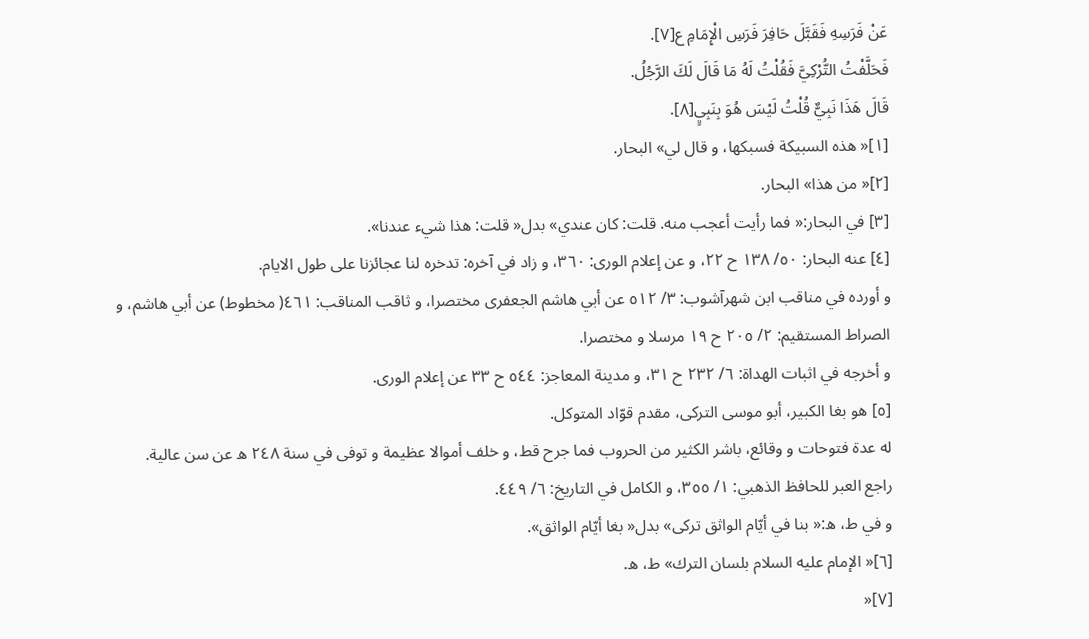عَنْ فَرَسِهِ فَقَبَّلَ حَافِرَ فَرَسِ الْإِمَامِ ع[٧].
فَحَلَّفْتُ التُّرْكِيَّ فَقُلْتُ لَهُ مَا قَالَ لَكَ الرَّجُلُ.
قَالَ هَذَا نَبِيٌّ قُلْتُ لَيْسَ هُوَ بِنَبِيٍ[٨].
[١]« هذه السبيكة فسبكها، و قال لي» البحار.
[٢]« من هذا» البحار.
[٣] في البحار:« فما رأيت أعجب منه. قلت: كان عندي» بدل« قلت: هذا شيء عندنا».
[٤] عنه البحار: ٥٠/ ١٣٨ ح ٢٢، و عن إعلام الورى: ٣٦٠، و زاد في آخره: تدخره لنا عجائزنا على طول الايام.
و أورده في مناقب ابن شهرآشوب: ٣/ ٥١٢ عن أبي هاشم الجعفرى مختصرا، و ثاقب المناقب: ٤٦١( مخطوط) عن أبي هاشم، و الصراط المستقيم: ٢/ ٢٠٥ ح ١٩ مرسلا و مختصرا.
و أخرجه في اثبات الهداة: ٦/ ٢٣٢ ح ٣١، و مدينة المعاجز: ٥٤٤ ح ٣٣ عن إعلام الورى.
[٥] هو بغا الكبير، أبو موسى التركى، مقدم قوّاد المتوكل.
له عدة فتوحات و وقائع، باشر الكثير من الحروب فما جرح قط، و خلف أموالا عظيمة و توفى في سنة ٢٤٨ ه عن سن عالية.
راجع العبر للحافظ الذهبي: ١/ ٣٥٥، و الكامل في التاريخ: ٦/ ٤٤٩.
و في ط، ه:« بنا في أيّام الواثق تركى» بدل« بغا أيّام الواثق».
[٦]« الإمام عليه السلام بلسان الترك» ط، ه.
[٧]«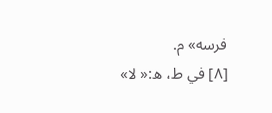فرسه» م.
[٨] في ط، ه:« لا»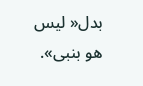بدل« ليس هو بنبى».